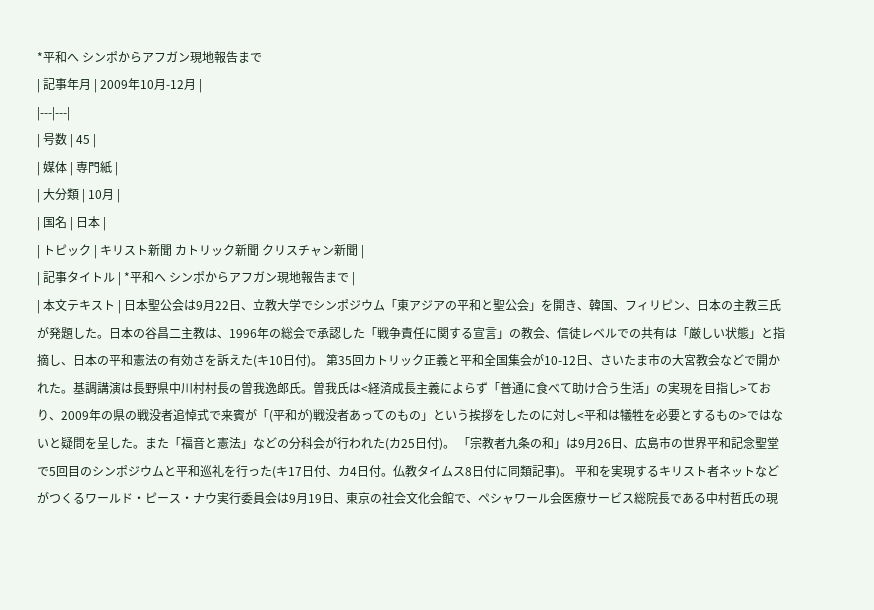*平和へ シンポからアフガン現地報告まで
| 記事年月 | 2009年10月-12月 |
|---|---|
| 号数 | 45 |
| 媒体 | 専門紙 |
| 大分類 | 10月 |
| 国名 | 日本 |
| トピック | キリスト新聞 カトリック新聞 クリスチャン新聞 |
| 記事タイトル | *平和へ シンポからアフガン現地報告まで |
| 本文テキスト | 日本聖公会は9月22日、立教大学でシンポジウム「東アジアの平和と聖公会」を開き、韓国、フィリピン、日本の主教三氏が発題した。日本の谷昌二主教は、1996年の総会で承認した「戦争責任に関する宣言」の教会、信徒レベルでの共有は「厳しい状態」と指摘し、日本の平和憲法の有効さを訴えた(キ10日付)。 第35回カトリック正義と平和全国集会が10-12日、さいたま市の大宮教会などで開かれた。基調講演は長野県中川村村長の曽我逸郎氏。曽我氏は<経済成長主義によらず「普通に食べて助け合う生活」の実現を目指し>ており、2009年の県の戦没者追悼式で来賓が「(平和が)戦没者あってのもの」という挨拶をしたのに対し<平和は犠牲を必要とするもの>ではないと疑問を呈した。また「福音と憲法」などの分科会が行われた(カ25日付)。 「宗教者九条の和」は9月26日、広島市の世界平和記念聖堂で5回目のシンポジウムと平和巡礼を行った(キ17日付、カ4日付。仏教タイムス8日付に同類記事)。 平和を実現するキリスト者ネットなどがつくるワールド・ピース・ナウ実行委員会は9月19日、東京の社会文化会館で、ペシャワール会医療サービス総院長である中村哲氏の現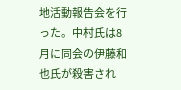地活動報告会を行った。中村氏は8月に同会の伊藤和也氏が殺害され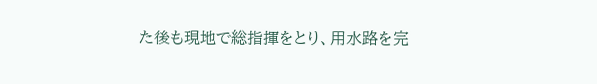た後も現地で総指揮をとり、用水路を完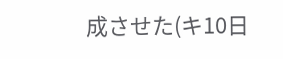成させた(キ10日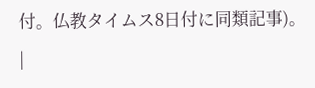付。仏教タイムス8日付に同類記事)。 |